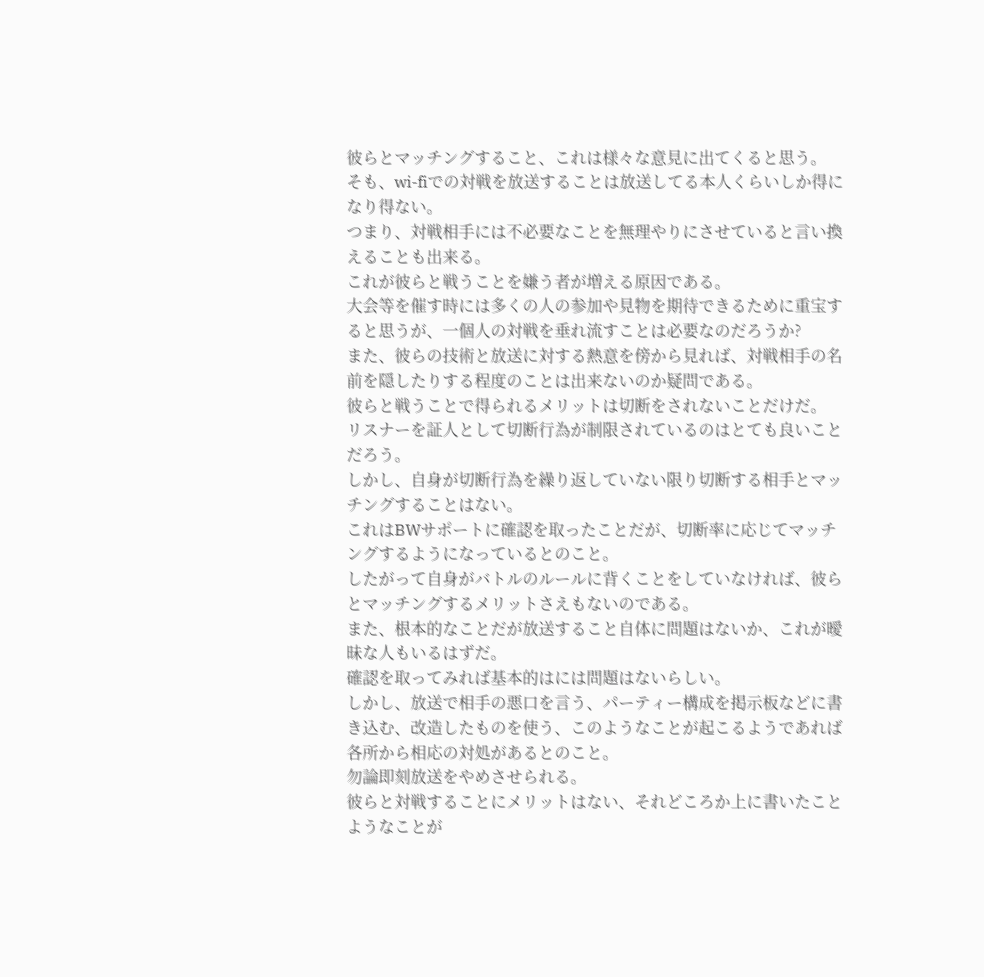彼らとマッチングすること、これは様々な意見に出てくると思う。
そも、wi-fiでの対戦を放送することは放送してる本人くらいしか得になり得ない。
つまり、対戦相手には不必要なことを無理やりにさせていると言い換えることも出来る。
これが彼らと戦うことを嫌う者が増える原因である。
大会等を催す時には多くの人の参加や見物を期待できるために重宝すると思うが、一個人の対戦を垂れ流すことは必要なのだろうか?
また、彼らの技術と放送に対する熱意を傍から見れば、対戦相手の名前を隠したりする程度のことは出来ないのか疑問である。
彼らと戦うことで得られるメリットは切断をされないことだけだ。
リスナーを証人として切断行為が制限されているのはとても良いことだろう。
しかし、自身が切断行為を繰り返していない限り切断する相手とマッチングすることはない。
これはBWサポートに確認を取ったことだが、切断率に応じてマッチングするようになっているとのこと。
したがって自身がバトルのルールに背くことをしていなければ、彼らとマッチングするメリットさえもないのである。
また、根本的なことだが放送すること自体に問題はないか、これが曖昧な人もいるはずだ。
確認を取ってみれば基本的はには問題はないらしい。
しかし、放送で相手の悪口を言う、パーティー構成を掲示板などに書き込む、改造したものを使う、このようなことが起こるようであれば各所から相応の対処があるとのこと。
勿論即刻放送をやめさせられる。
彼らと対戦することにメリットはない、それどころか上に書いたことようなことが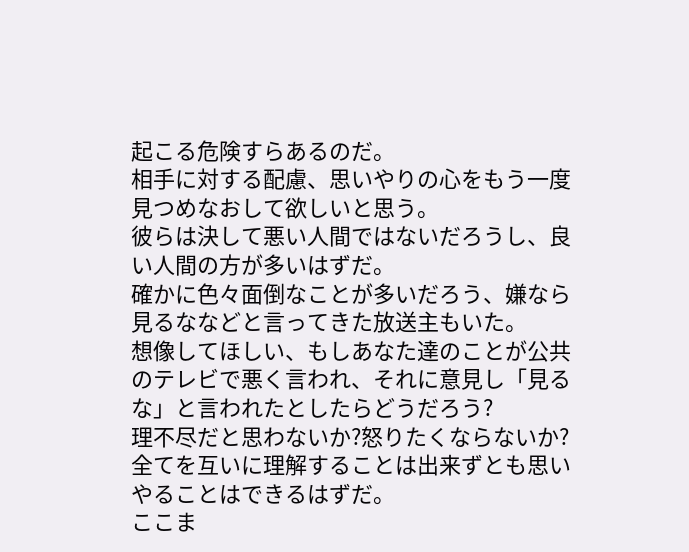起こる危険すらあるのだ。
相手に対する配慮、思いやりの心をもう一度見つめなおして欲しいと思う。
彼らは決して悪い人間ではないだろうし、良い人間の方が多いはずだ。
確かに色々面倒なことが多いだろう、嫌なら見るななどと言ってきた放送主もいた。
想像してほしい、もしあなた達のことが公共のテレビで悪く言われ、それに意見し「見るな」と言われたとしたらどうだろう?
理不尽だと思わないか?怒りたくならないか?
全てを互いに理解することは出来ずとも思いやることはできるはずだ。
ここま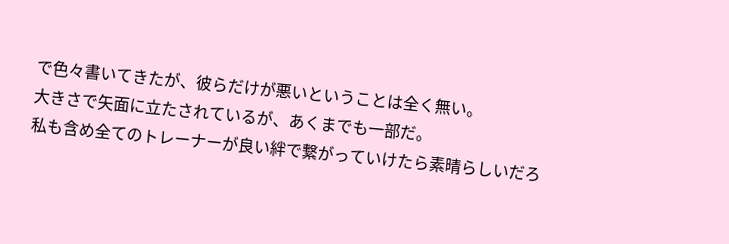で色々書いてきたが、彼らだけが悪いということは全く無い。
大きさで矢面に立たされているが、あくまでも一部だ。
私も含め全てのトレーナーが良い絆で繋がっていけたら素晴らしいだろ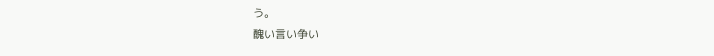う。
醜い言い争い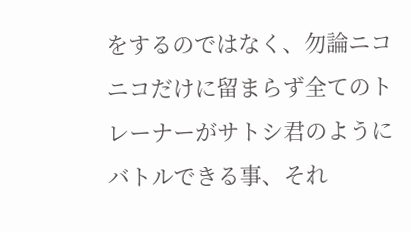をするのではなく、勿論ニコニコだけに留まらず全てのトレーナーがサトシ君のようにバトルできる事、それ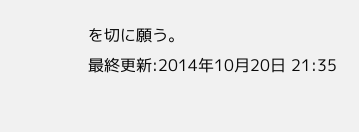を切に願う。
最終更新:2014年10月20日 21:35